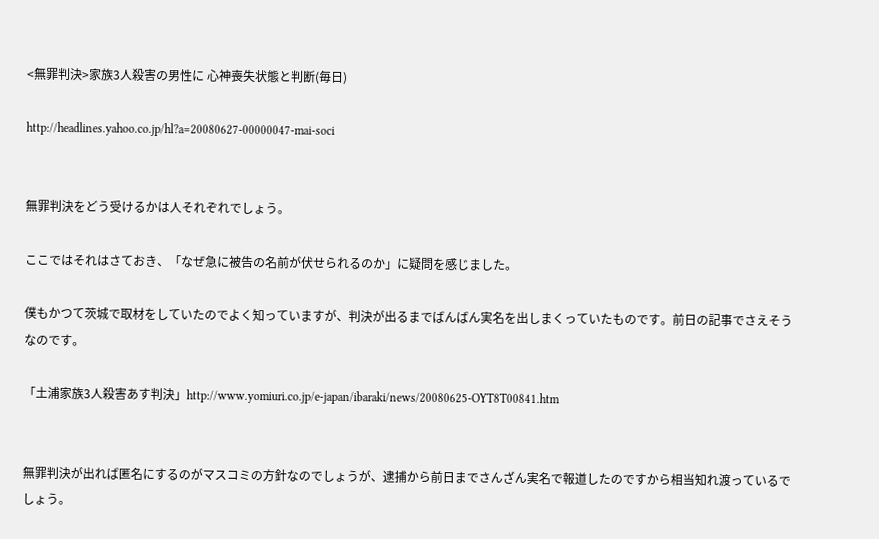<無罪判決>家族3人殺害の男性に 心神喪失状態と判断(毎日)

http://headlines.yahoo.co.jp/hl?a=20080627-00000047-mai-soci


無罪判決をどう受けるかは人それぞれでしょう。

ここではそれはさておき、「なぜ急に被告の名前が伏せられるのか」に疑問を感じました。

僕もかつて茨城で取材をしていたのでよく知っていますが、判決が出るまでばんばん実名を出しまくっていたものです。前日の記事でさえそうなのです。

「土浦家族3人殺害あす判決」http://www.yomiuri.co.jp/e-japan/ibaraki/news/20080625-OYT8T00841.htm


無罪判決が出れば匿名にするのがマスコミの方針なのでしょうが、逮捕から前日までさんざん実名で報道したのですから相当知れ渡っているでしょう。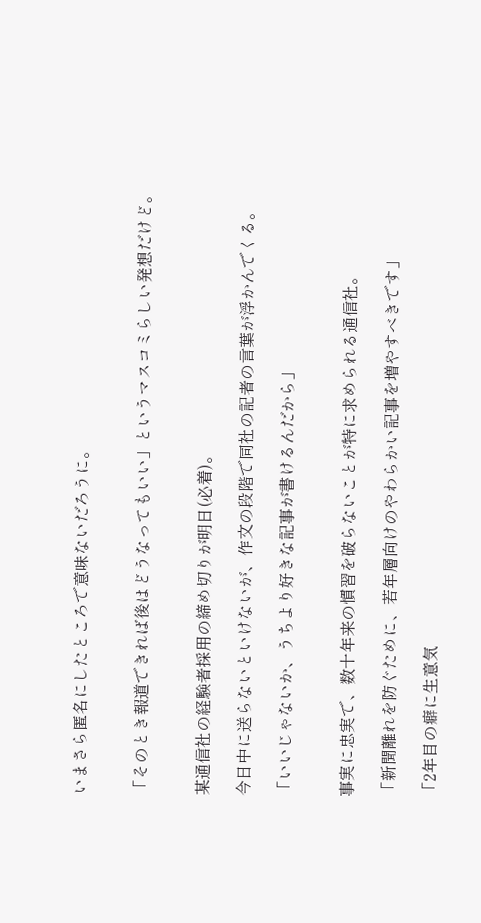いまさら匿名にしたところで意味ないだろうに。


「そのとき報道できれば後はどうなってもいい」というマスコミらしい発想だけど。


某通信社の経験者採用の締め切りが明日(必着)。

今日中に送らないといけないが、作文の段階で同社の記者の言葉が浮かんでくる。

「いいじゃないか、うちより好きな記事が書けるんだから」


事実に忠実で、数十年来の慣習を破らないことが特に求められる通信社。

「新聞離れを防ぐために、若年層向けのやわらかい記事を増やすべきです」

「2年目の癖に生意気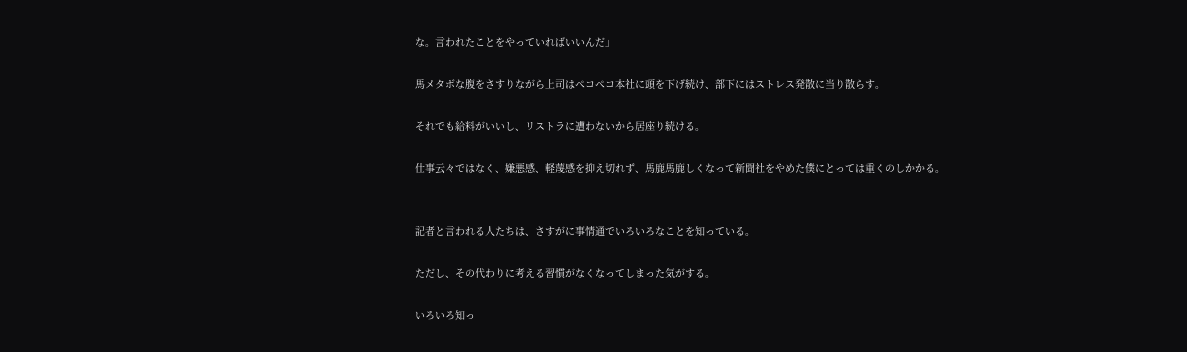な。言われたことをやっていればいいんだ」

馬メタボな腹をさすりながら上司はペコペコ本社に頭を下げ続け、部下にはストレス発散に当り散らす。

それでも給料がいいし、リストラに遭わないから居座り続ける。

仕事云々ではなく、嫌悪感、軽蔑感を抑え切れず、馬鹿馬鹿しくなって新聞社をやめた僕にとっては重くのしかかる。


記者と言われる人たちは、さすがに事情通でいろいろなことを知っている。

ただし、その代わりに考える習慣がなくなってしまった気がする。

いろいろ知っ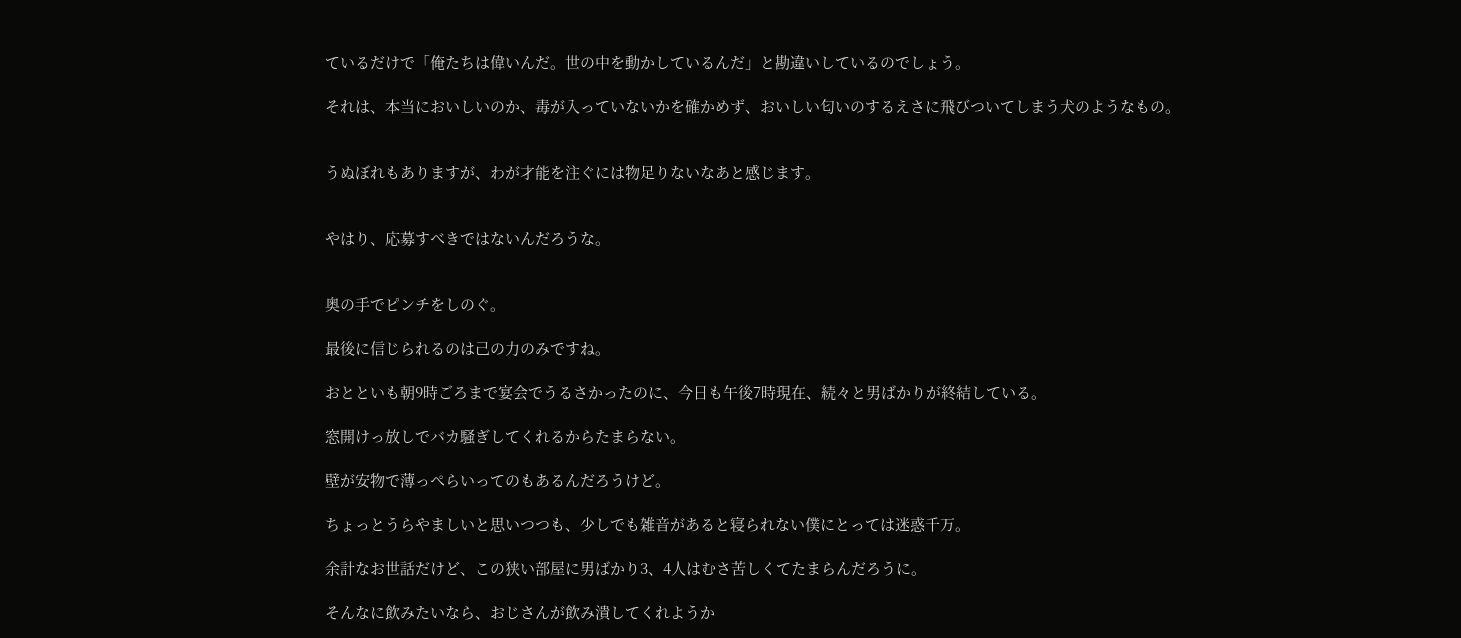ているだけで「俺たちは偉いんだ。世の中を動かしているんだ」と勘違いしているのでしょう。

それは、本当においしいのか、毒が入っていないかを確かめず、おいしい匂いのするえさに飛びついてしまう犬のようなもの。


うぬぼれもありますが、わが才能を注ぐには物足りないなあと感じます。


やはり、応募すべきではないんだろうな。


奥の手でピンチをしのぐ。

最後に信じられるのは己の力のみですね。

おとといも朝9時ごろまで宴会でうるさかったのに、今日も午後7時現在、続々と男ばかりが終結している。

窓開けっ放しでバカ騒ぎしてくれるからたまらない。

壁が安物で薄っぺらいってのもあるんだろうけど。

ちょっとうらやましいと思いつつも、少しでも雑音があると寝られない僕にとっては迷惑千万。

余計なお世話だけど、この狭い部屋に男ばかり3、4人はむさ苦しくてたまらんだろうに。

そんなに飲みたいなら、おじさんが飲み潰してくれようか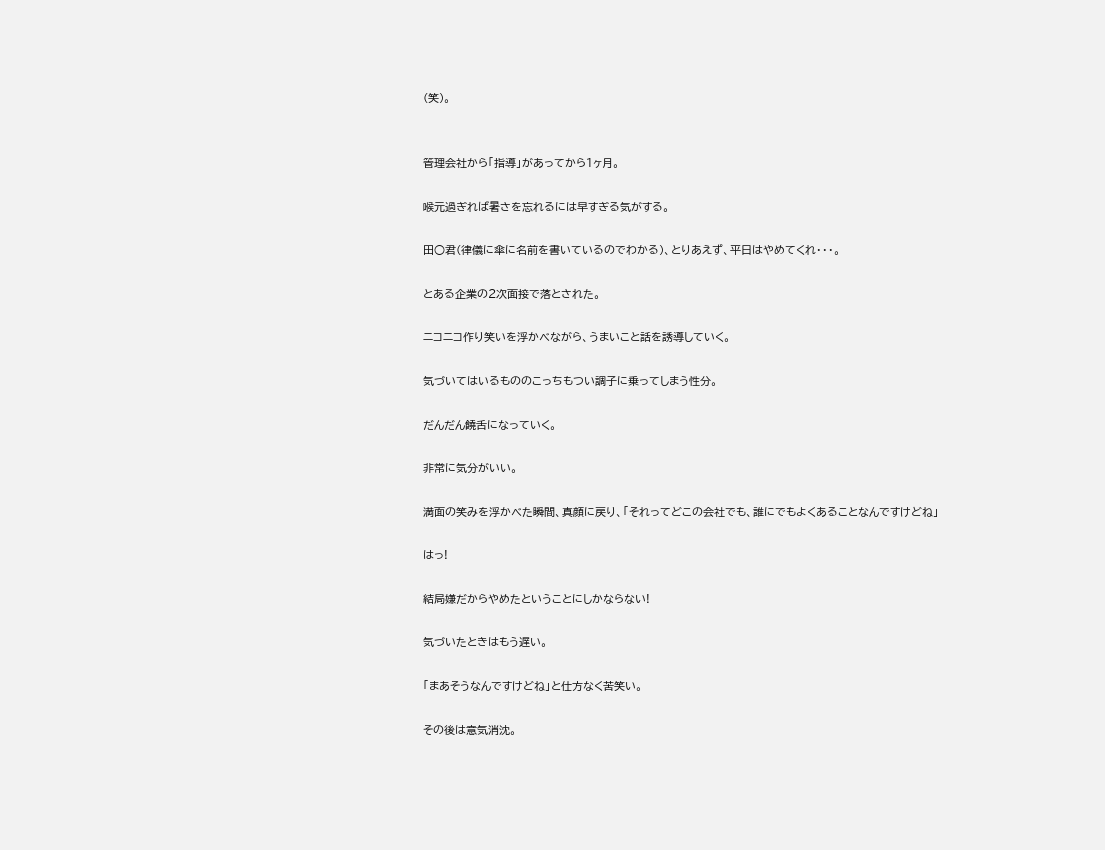(笑)。


管理会社から「指導」があってから1ヶ月。

喉元過ぎれば暑さを忘れるには早すぎる気がする。

田○君(律儀に傘に名前を書いているのでわかる)、とりあえず、平日はやめてくれ・・・。

とある企業の2次面接で落とされた。

ニコニコ作り笑いを浮かべながら、うまいこと話を誘導していく。

気づいてはいるもののこっちもつい調子に乗ってしまう性分。

だんだん饒舌になっていく。

非常に気分がいい。

満面の笑みを浮かべた瞬間、真顔に戻り、「それってどこの会社でも、誰にでもよくあることなんですけどね」

はっ!

結局嫌だからやめたということにしかならない!

気づいたときはもう遅い。

「まあそうなんですけどね」と仕方なく苦笑い。

その後は意気消沈。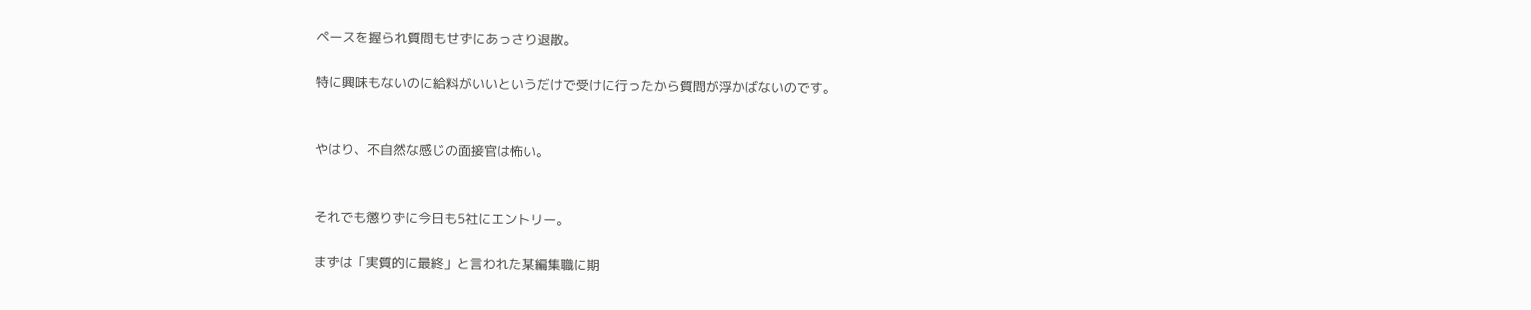ペースを握られ質問もせずにあっさり退散。

特に興味もないのに給料がいいというだけで受けに行ったから質問が浮かばないのです。


やはり、不自然な感じの面接官は怖い。


それでも懲りずに今日も5社にエントリー。

まずは「実質的に最終」と言われた某編集職に期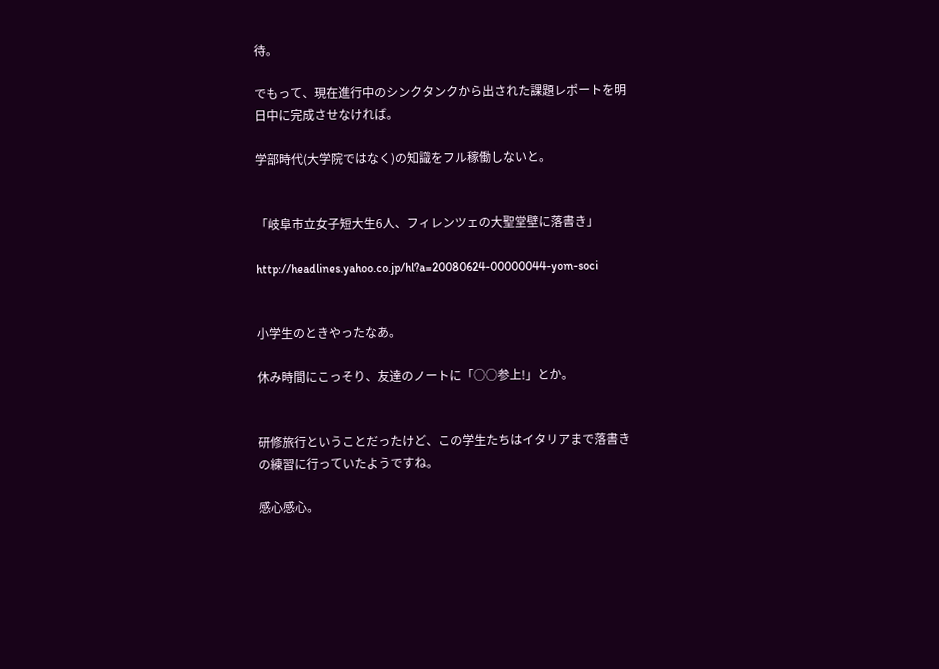待。

でもって、現在進行中のシンクタンクから出された課題レポートを明日中に完成させなければ。

学部時代(大学院ではなく)の知識をフル稼働しないと。


「岐阜市立女子短大生6人、フィレンツェの大聖堂壁に落書き」

http://headlines.yahoo.co.jp/hl?a=20080624-00000044-yom-soci


小学生のときやったなあ。

休み時間にこっそり、友達のノートに「○○参上!」とか。


研修旅行ということだったけど、この学生たちはイタリアまで落書きの練習に行っていたようですね。

感心感心。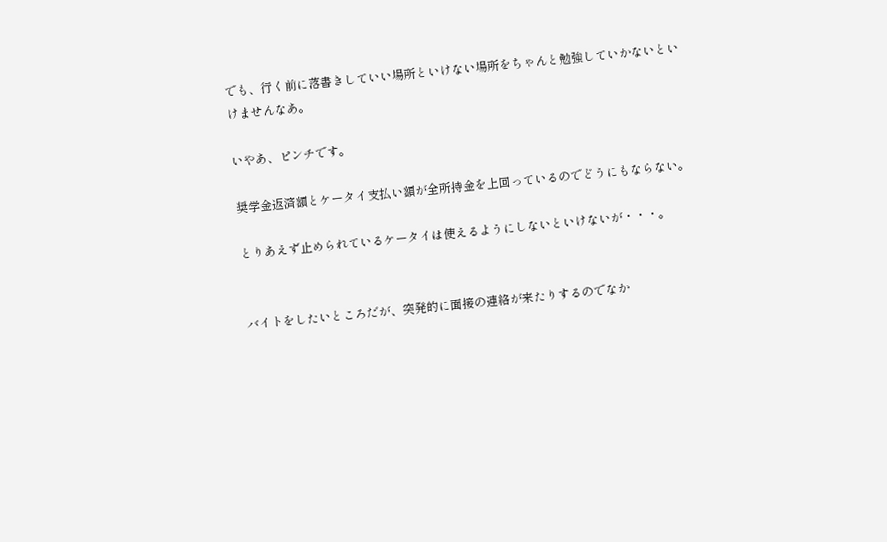でも、行く前に落書きしていい場所といけない場所をちゃんと勉強していかないといけませんなあ。

いやあ、ピンチです。

奨学金返済額とケータイ支払い額が全所持金を上回っているのでどうにもならない。

とりあえず止められているケータイは使えるようにしないといけないが・・・。


バイトをしたいところだが、突発的に面接の連絡が来たりするのでなか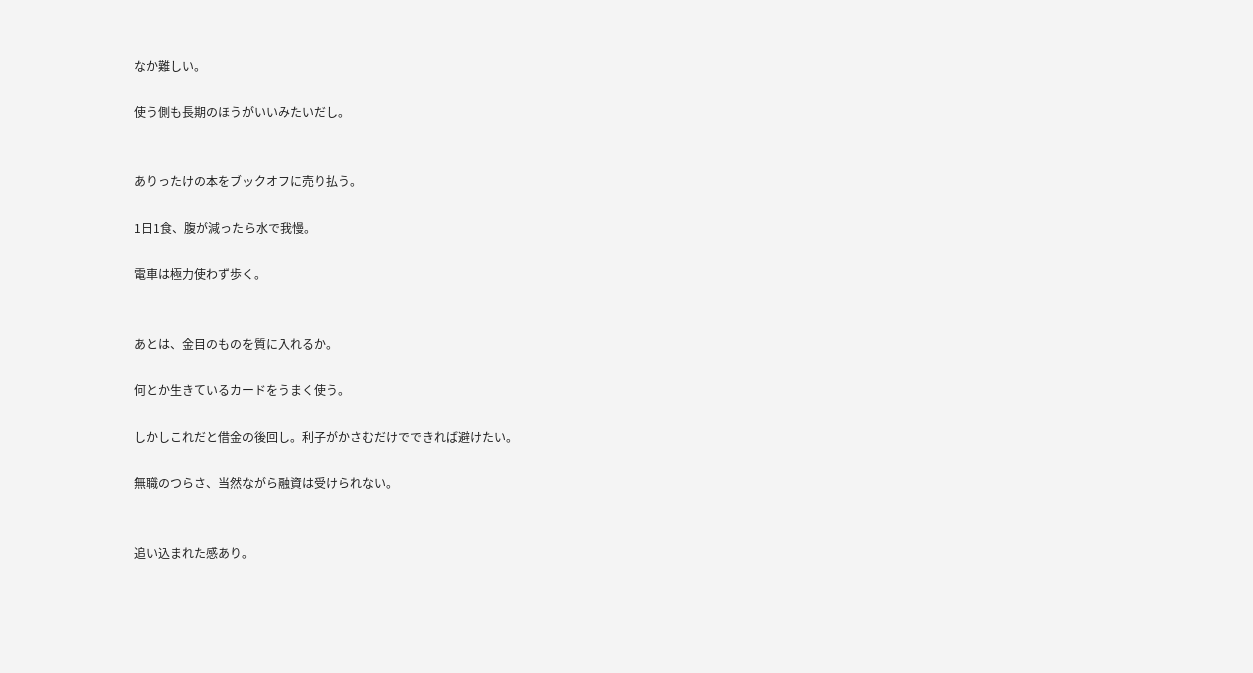なか難しい。

使う側も長期のほうがいいみたいだし。


ありったけの本をブックオフに売り払う。

1日1食、腹が減ったら水で我慢。

電車は極力使わず歩く。


あとは、金目のものを質に入れるか。

何とか生きているカードをうまく使う。

しかしこれだと借金の後回し。利子がかさむだけでできれば避けたい。

無職のつらさ、当然ながら融資は受けられない。


追い込まれた感あり。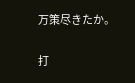万策尽きたか。

打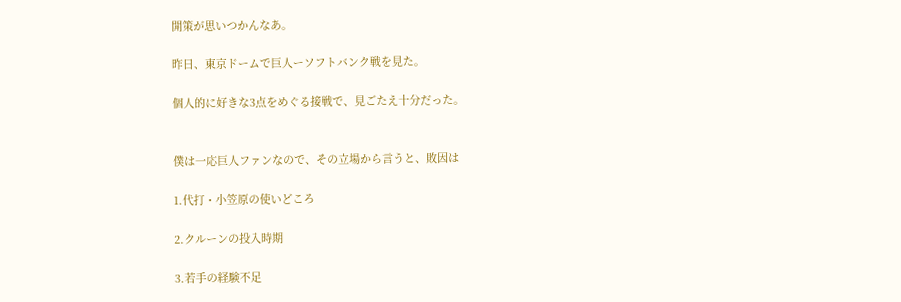開策が思いつかんなあ。

昨日、東京ドームで巨人ーソフトバンク戦を見た。

個人的に好きな3点をめぐる接戦で、見ごたえ十分だった。


僕は一応巨人ファンなので、その立場から言うと、敗因は

1.代打・小笠原の使いどころ

2.クルーンの投入時期

3.若手の経験不足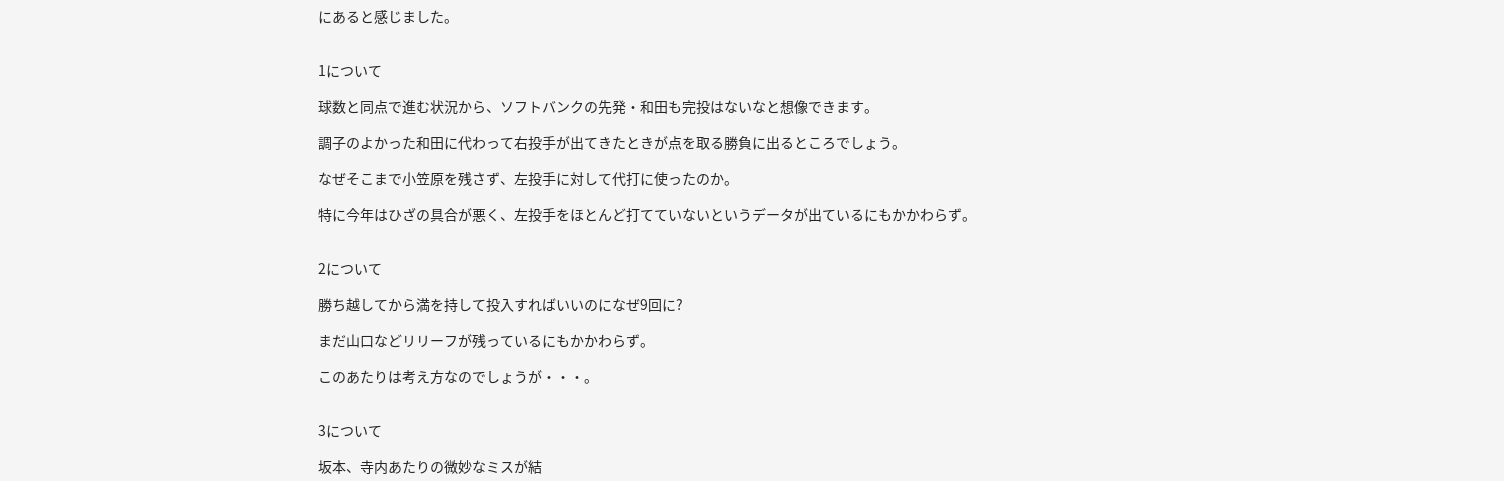にあると感じました。


1について

球数と同点で進む状況から、ソフトバンクの先発・和田も完投はないなと想像できます。

調子のよかった和田に代わって右投手が出てきたときが点を取る勝負に出るところでしょう。

なぜそこまで小笠原を残さず、左投手に対して代打に使ったのか。

特に今年はひざの具合が悪く、左投手をほとんど打てていないというデータが出ているにもかかわらず。


2について

勝ち越してから満を持して投入すればいいのになぜ9回に?

まだ山口などリリーフが残っているにもかかわらず。

このあたりは考え方なのでしょうが・・・。


3について

坂本、寺内あたりの微妙なミスが結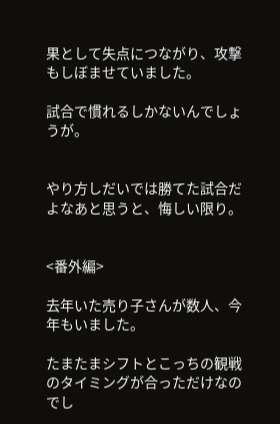果として失点につながり、攻撃もしぼませていました。

試合で慣れるしかないんでしょうが。


やり方しだいでは勝てた試合だよなあと思うと、悔しい限り。


<番外編>

去年いた売り子さんが数人、今年もいました。

たまたまシフトとこっちの観戦のタイミングが合っただけなのでし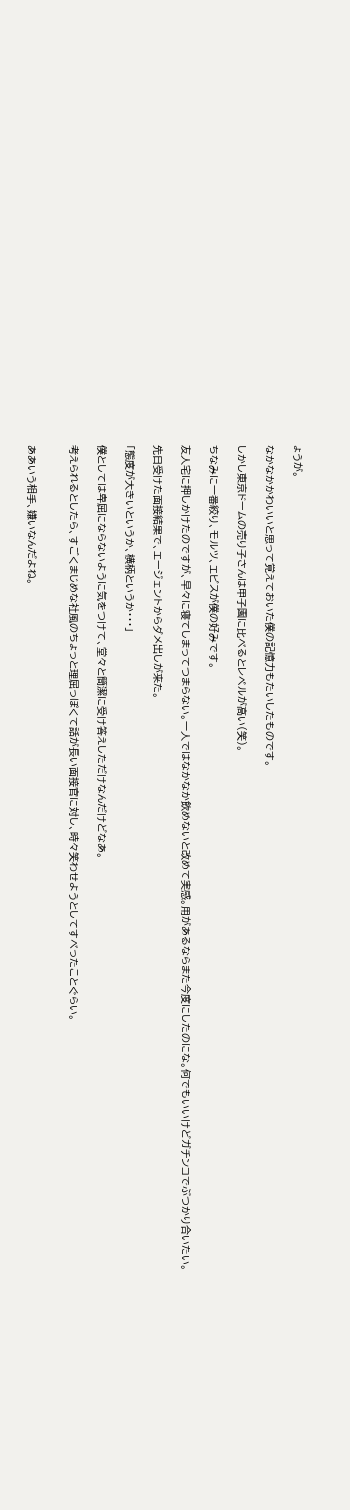ょうが。

なかなかかわいいと思って覚えておいた僕の記憶力もたいしたものです。

しかし東京ドームの売り子さんは甲子園に比べるとレベルが高い(笑)。

ちなみに一番絞り、モルツ、エビスが僕の好みです。

友人宅に押しかけたのですが、早々に寝てしまってつまらない。一人ではなかなか飲めないと改めて実感。用があるならまた今度にしたのにな。何でもいいけどガチンコでぶつかり合いたい。

先日受けた面接結果で、エージェントからダメ出しが来た。

「態度が大きいというか、横柄というか・・・」

僕としては卑屈にならないように気をつけて、堂々と簡潔に受け答えしただけなんだけどなあ。

考えられるとしたら、すごくまじめな社風のちょっと理屈っぽくて話が長い面接官に対し、時々笑わせようとしてすべったことぐらい。


ああいう相手、嫌いなんだよね。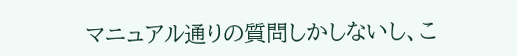マニュアル通りの質問しかしないし、こ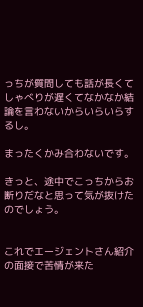っちが質問しても話が長くてしゃべりが遅くてなかなか結論を言わないからいらいらするし。

まったくかみ合わないです。

きっと、途中でこっちからお断りだなと思って気が抜けたのでしょう。


これでエージェントさん紹介の面接で苦情が来た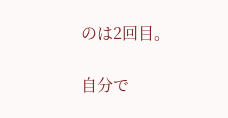のは2回目。

自分で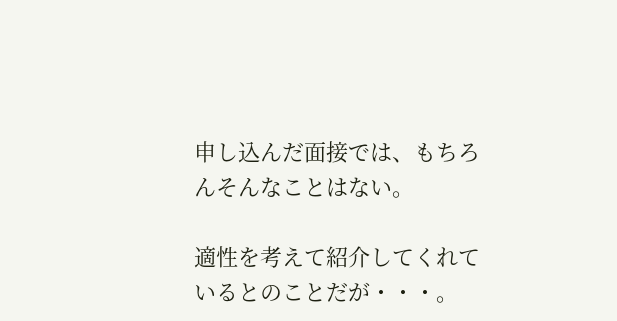申し込んだ面接では、もちろんそんなことはない。

適性を考えて紹介してくれているとのことだが・・・。